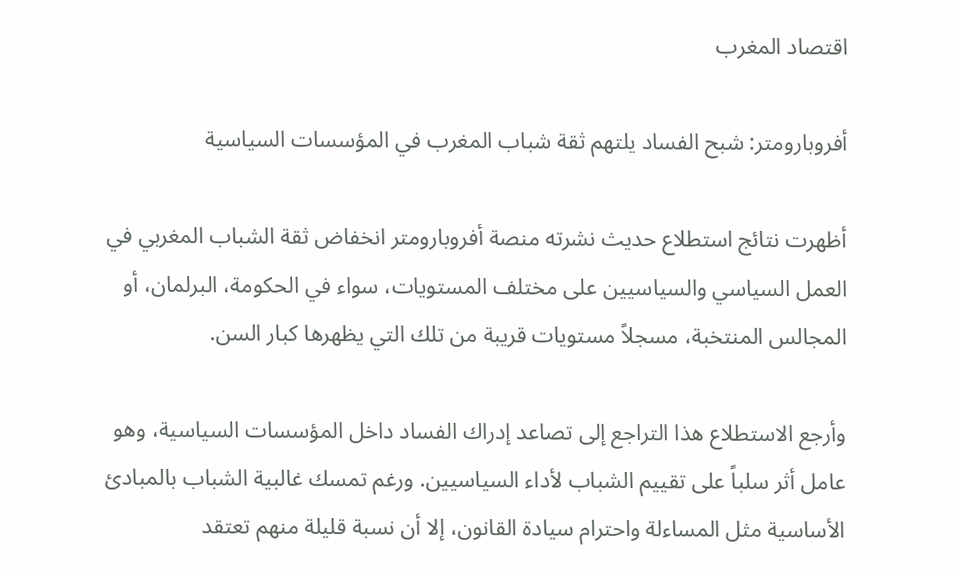اقتصاد المغرب

أفروبارومتر: شبح الفساد يلتهم ثقة شباب المغرب في المؤسسات السياسية

أظهرت نتائج استطلاع حديث نشرته منصة أفروبارومتر انخفاض ثقة الشباب المغربي في العمل السياسي والسياسيين على مختلف المستويات، سواء في الحكومة، البرلمان، أو المجالس المنتخبة، مسجلاً مستويات قريبة من تلك التي يظهرها كبار السن.

وأرجع الاستطلاع هذا التراجع إلى تصاعد إدراك الفساد داخل المؤسسات السياسية، وهو عامل أثر سلباً على تقييم الشباب لأداء السياسيين. ورغم تمسك غالبية الشباب بالمبادئ الأساسية مثل المساءلة واحترام سيادة القانون، إلا أن نسبة قليلة منهم تعتقد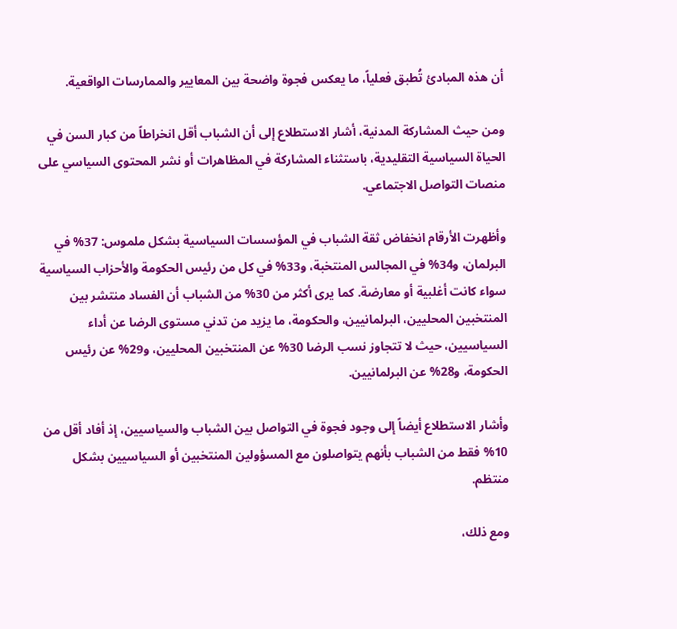أن هذه المبادئ تُطبق فعلياً، ما يعكس فجوة واضحة بين المعايير والممارسات الواقعية.

ومن حيث المشاركة المدنية، أشار الاستطلاع إلى أن الشباب أقل انخراطاً من كبار السن في الحياة السياسية التقليدية، باستثناء المشاركة في المظاهرات أو نشر المحتوى السياسي على منصات التواصل الاجتماعي.

وأظهرت الأرقام انخفاض ثقة الشباب في المؤسسات السياسية بشكل ملموس: 37% في البرلمان، و34% في المجالس المنتخبة، و33% في كل من رئيس الحكومة والأحزاب السياسية سواء كانت أغلبية أو معارضة. كما يرى أكثر من 30% من الشباب أن الفساد منتشر بين المنتخبين المحليين، البرلمانيين، والحكومة، ما يزيد من تدني مستوى الرضا عن أداء السياسيين، حيث لا تتجاوز نسب الرضا 30% عن المنتخبين المحليين، و29% عن رئيس الحكومة، و28% عن البرلمانيين.

وأشار الاستطلاع أيضاً إلى وجود فجوة في التواصل بين الشباب والسياسيين، إذ أفاد أقل من 10% فقط من الشباب بأنهم يتواصلون مع المسؤولين المنتخبين أو السياسيين بشكل منتظم.

ومع ذلك،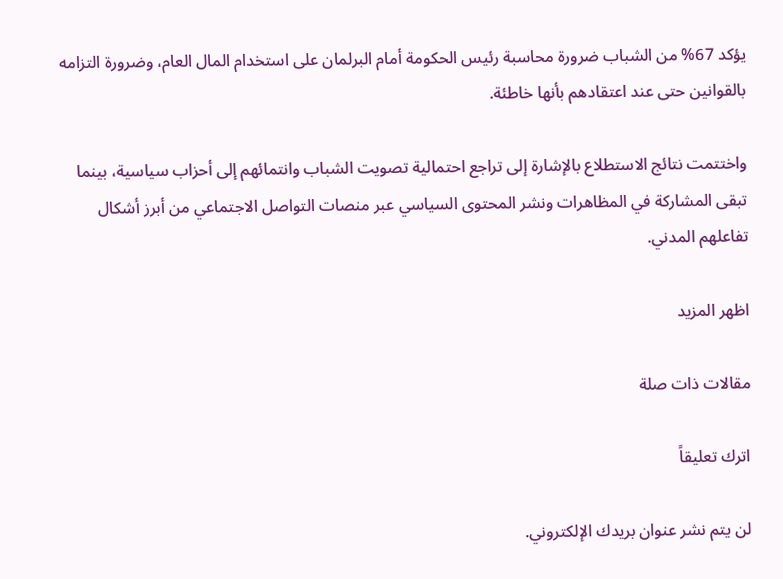يؤكد 67% من الشباب ضرورة محاسبة رئيس الحكومة أمام البرلمان على استخدام المال العام، وضرورة التزامه بالقوانين حتى عند اعتقادهم بأنها خاطئة.

واختتمت نتائج الاستطلاع بالإشارة إلى تراجع احتمالية تصويت الشباب وانتمائهم إلى أحزاب سياسية، بينما تبقى المشاركة في المظاهرات ونشر المحتوى السياسي عبر منصات التواصل الاجتماعي من أبرز أشكال تفاعلهم المدني.

اظهر المزيد

مقالات ذات صلة

اترك تعليقاً

لن يتم نشر عنوان بريدك الإلكتروني.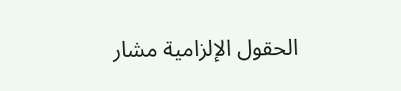الحقول الإلزامية مشار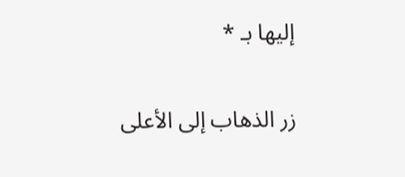إليها بـ *

زر الذهاب إلى الأعلى